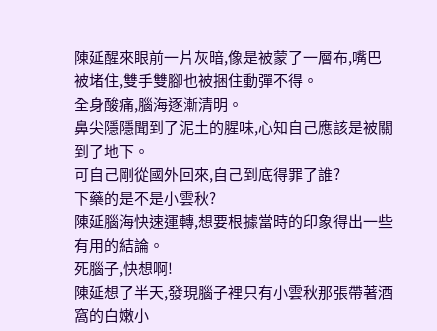陳延醒來眼前一片灰暗,像是被蒙了一層布,嘴巴被堵住,雙手雙腳也被捆住動彈不得。
全身酸痛,腦海逐漸清明。
鼻尖隱隱聞到了泥土的腥味,心知自己應該是被關到了地下。
可自己剛從國外回來,自己到底得罪了誰?
下藥的是不是小雲秋?
陳延腦海快速運轉,想要根據當時的印象得出一些有用的結論。
死腦子,快想啊!
陳延想了半天,發現腦子裡只有小雲秋那張帶著酒窩的白嫩小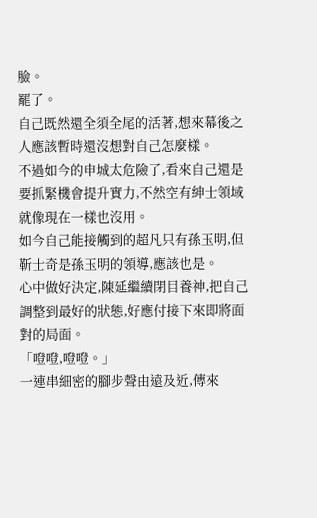臉。
罷了。
自己既然還全須全尾的活著,想來幕後之人應該暫時還沒想對自己怎麼樣。
不過如今的申城太危險了,看來自己還是要抓緊機會提升實力,不然空有紳士領域就像現在一樣也沒用。
如今自己能接觸到的超凡只有孫玉明,但靳士奇是孫玉明的領導,應該也是。
心中做好決定,陳延繼續閉目養神,把自己調整到最好的狀態,好應付接下來即將面對的局面。
「噔噔,噔噔。」
一連串細密的腳步聲由遠及近,傳來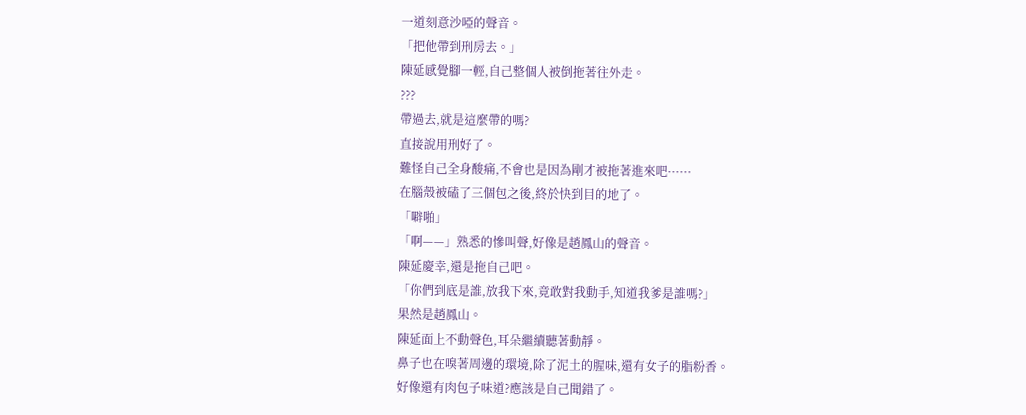一道刻意沙啞的聲音。
「把他帶到刑房去。」
陳延感覺腳一輕,自己整個人被倒拖著往外走。
???
帶過去,就是這麼帶的嗎?
直接說用刑好了。
難怪自己全身酸痛,不會也是因為剛才被拖著進來吧······
在腦殼被磕了三個包之後,終於快到目的地了。
「噼啪」
「啊——」熟悉的慘叫聲,好像是趙鳳山的聲音。
陳延慶幸,還是拖自己吧。
「你們到底是誰,放我下來,竟敢對我動手,知道我爹是誰嗎?」
果然是趙鳳山。
陳延面上不動聲色,耳朵繼續聽著動靜。
鼻子也在嗅著周邊的環境,除了泥土的腥味,還有女子的脂粉香。
好像還有肉包子味道?應該是自己聞錯了。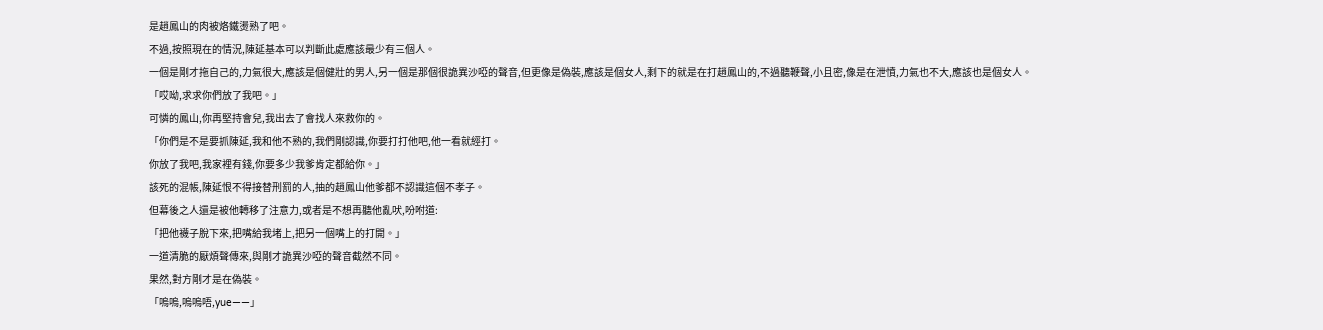是趙鳳山的肉被烙鐵燙熟了吧。
不過,按照現在的情況,陳延基本可以判斷此處應該最少有三個人。
一個是剛才拖自己的,力氣很大,應該是個健壯的男人,另一個是那個很詭異沙啞的聲音,但更像是偽裝,應該是個女人,剩下的就是在打趙鳳山的,不過聽鞭聲,小且密,像是在泄憤,力氣也不大,應該也是個女人。
「哎呦,求求你們放了我吧。」
可憐的鳳山,你再堅持會兒,我出去了會找人來救你的。
「你們是不是要抓陳延,我和他不熟的,我們剛認識,你要打打他吧,他一看就經打。
你放了我吧,我家裡有錢,你要多少我爹肯定都給你。」
該死的混帳,陳延恨不得接替刑罰的人,抽的趙鳳山他爹都不認識這個不孝子。
但幕後之人還是被他轉移了注意力,或者是不想再聽他亂吠,吩咐道:
「把他襪子脫下來,把嘴給我堵上,把另一個嘴上的打開。」
一道清脆的厭煩聲傳來,與剛才詭異沙啞的聲音截然不同。
果然,對方剛才是在偽裝。
「嗚嗚,嗚嗚唔,yue——」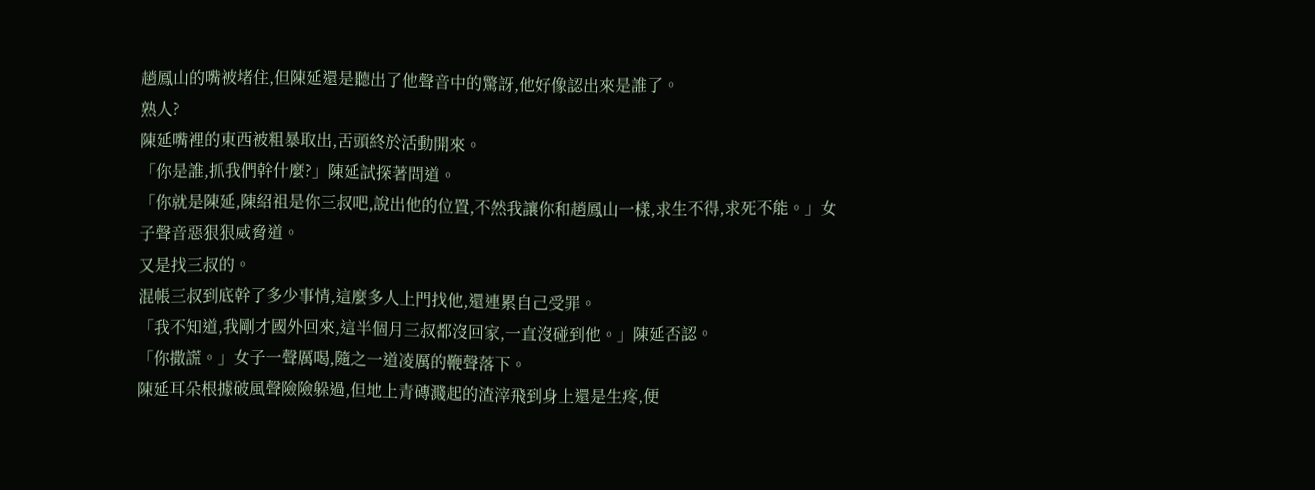趙鳳山的嘴被堵住,但陳延還是聽出了他聲音中的驚訝,他好像認出來是誰了。
熟人?
陳延嘴裡的東西被粗暴取出,舌頭終於活動開來。
「你是誰,抓我們幹什麼?」陳延試探著問道。
「你就是陳延,陳紹祖是你三叔吧,說出他的位置,不然我讓你和趙鳳山一樣,求生不得,求死不能。」女子聲音惡狠狠威脅道。
又是找三叔的。
混帳三叔到底幹了多少事情,這麼多人上門找他,還連累自己受罪。
「我不知道,我剛才國外回來,這半個月三叔都沒回家,一直沒碰到他。」陳延否認。
「你撒謊。」女子一聲厲喝,隨之一道凌厲的鞭聲落下。
陳延耳朵根據破風聲險險躲過,但地上青磚濺起的渣滓飛到身上還是生疼,便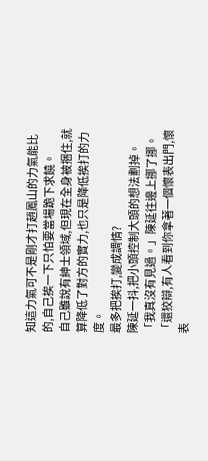知這力氣可不是剛才打趙鳳山的力氣能比的,自己挨一下只怕要當場跪下求饒。
自己雖說有紳士領域,但現在全身被捆住,就算降低了對方的實力,也只是降低挨打的力度。
最多把挨打,變成調情?
陳延一抖,把小頭控制大頭的想法劃掉。
「我真沒有見過。」陳延往邊上挪了挪。
「還狡辯,有人看到你拿著一個懷表出門,懷表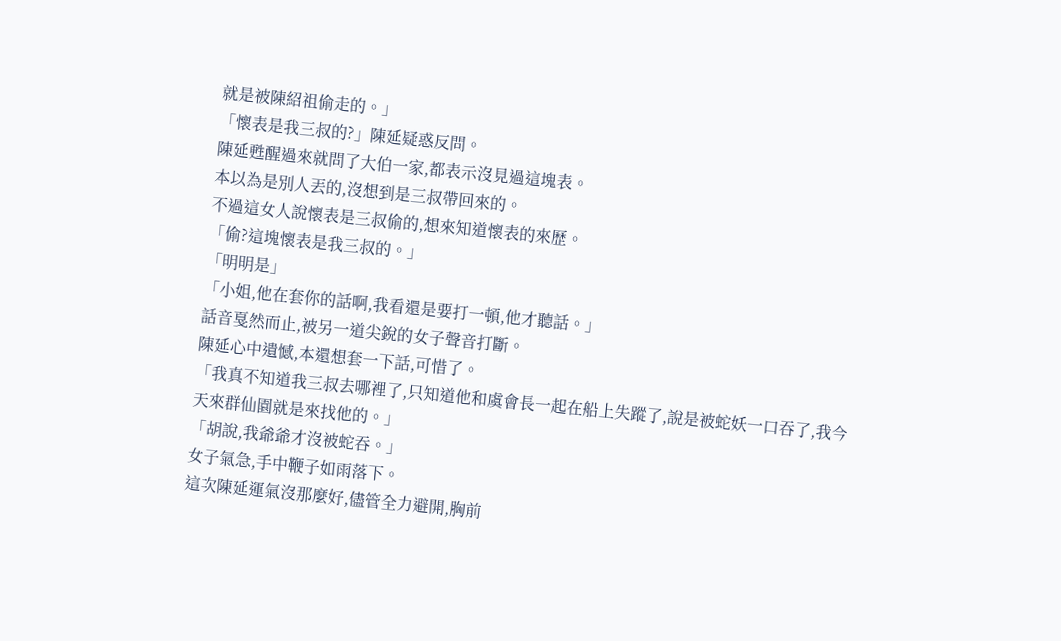就是被陳紹祖偷走的。」
「懷表是我三叔的?」陳延疑惑反問。
陳延甦醒過來就問了大伯一家,都表示沒見過這塊表。
本以為是別人丟的,沒想到是三叔帶回來的。
不過這女人說懷表是三叔偷的,想來知道懷表的來歷。
「偷?這塊懷表是我三叔的。」
「明明是」
「小姐,他在套你的話啊,我看還是要打一頓,他才聽話。」
話音戛然而止,被另一道尖銳的女子聲音打斷。
陳延心中遺憾,本還想套一下話,可惜了。
「我真不知道我三叔去哪裡了,只知道他和虞會長一起在船上失蹤了,說是被蛇妖一口吞了,我今天來群仙園就是來找他的。」
「胡說,我爺爺才沒被蛇吞。」
女子氣急,手中鞭子如雨落下。
這次陳延運氣沒那麼好,儘管全力避開,胸前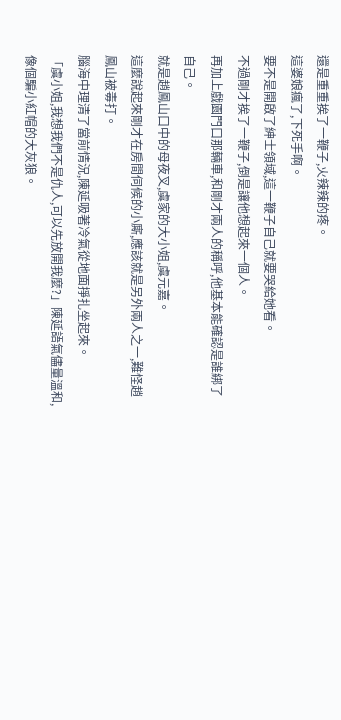還是重重挨了一鞭子,火辣辣的疼。
這婆娘瘋了,下死手啊。
要不是開啟了紳士領域,這一鞭子自己就要哭給她看。
不過剛才挨了一鞭子,倒是讓他想起來一個人。
再加上戲園門口那輛車,和剛才兩人的稱呼,他基本能確認是誰綁了自己。
就是趙鳳山口中的母夜叉,虞家的大小姐,虞元嘉。
這麼說起來剛才在房間伺候的小廝,應該就是另外兩人之一,難怪趙鳳山被毒打。
腦海中理清了當前情況,陳延吸著冷氣從地面掙扎坐起來。
「虞小姐,我想我們不是仇人,可以先放開我麼?」陳延語氣儘量溫和,像個騙小紅帽的大灰狼。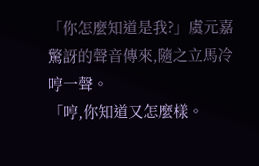「你怎麼知道是我?」虞元嘉驚訝的聲音傳來,隨之立馬冷哼一聲。
「哼,你知道又怎麼樣。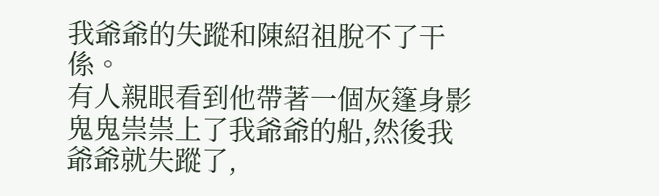我爺爺的失蹤和陳紹祖脫不了干係。
有人親眼看到他帶著一個灰篷身影鬼鬼祟祟上了我爺爺的船,然後我爺爺就失蹤了,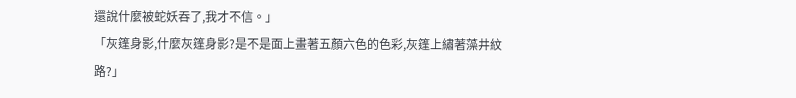還說什麼被蛇妖吞了,我才不信。」
「灰篷身影,什麼灰篷身影?是不是面上畫著五顏六色的色彩,灰篷上繡著藻井紋路?」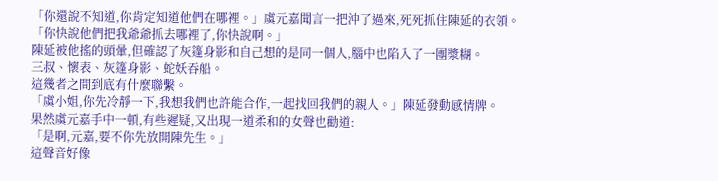「你還說不知道,你肯定知道他們在哪裡。」虞元嘉聞言一把沖了過來,死死抓住陳延的衣領。
「你快說他們把我爺爺抓去哪裡了,你快說啊。」
陳延被他搖的頭暈,但確認了灰篷身影和自己想的是同一個人,腦中也陷入了一團漿糊。
三叔、懷表、灰篷身影、蛇妖吞船。
這幾者之間到底有什麼聯繫。
「虞小姐,你先冷靜一下,我想我們也許能合作,一起找回我們的親人。」陳延發動感情牌。
果然虞元嘉手中一頓,有些遲疑,又出現一道柔和的女聲也勸道:
「是啊,元嘉,要不你先放開陳先生。」
這聲音好像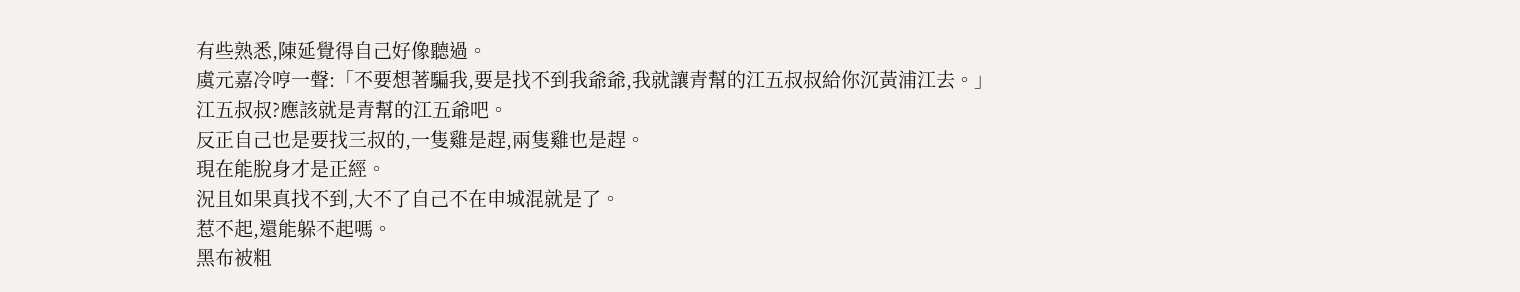有些熟悉,陳延覺得自己好像聽過。
虞元嘉冷哼一聲:「不要想著騙我,要是找不到我爺爺,我就讓青幫的江五叔叔給你沉黃浦江去。」
江五叔叔?應該就是青幫的江五爺吧。
反正自己也是要找三叔的,一隻雞是趕,兩隻雞也是趕。
現在能脫身才是正經。
況且如果真找不到,大不了自己不在申城混就是了。
惹不起,還能躲不起嗎。
黑布被粗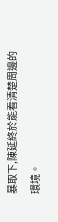暴取下,陳延終於能看清楚周邊的環境。